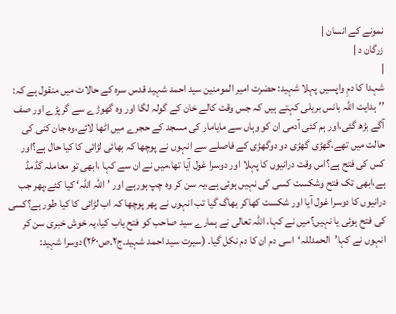نمونے کے انسان |
زرگان د |
|
شہدا کا دمِ واپسیں پہلا شہید: حضرت امیر المومنین سید احمد شہید قدس سرہ کے حالات میں منقول ہے کہ: ’’ہدایت اللہ بانس بریلی کہتے ہیں کہ جس وقت کالے خان کے گولہ لگا اور وہ گھوڑے سے گرپڑے اور صف آگے بڑھ گئی،اور ہم کئی آدمی ان کو وہاں سے مایامار کی مسجد کے حجرے میں اٹھا لائے،وہ جان کنی کی حالت میں تھے،گھڑی گھڑی دو دوگھڑی کے فاصلے سے انہوں نے پوچھا کہ بھائی لڑائی کا کیا حال ہے؟اور کس کی فتح ہے؟اس وقت درانیوں کا پہلا اور دوسرا غول آیا تھا،میں نے ان سے کہا ،ابھی تو معاملہ گڈمڈ ہے،ابھی تک فتح وشکست کسی کی نہیں ہوئی ہے،یہ سن کر وہ چپ ہورہے اور ’اللہ اللہ‘ کیا کئے،پھر جب درانیوں کا دوسرا غول آیا اور شکست کھاکر بھاگ گیا تب انہوں نے پھر پوچھا کہ اب لڑائی کا کیا طور ہے؟کسی کی فتح ہوئی یا نہیں؟میں نے کہا، اللہ تعالی نے ہمارے سید صاحب کو فتح یاب کیا،یہ خوش خبری سن کر انہوں نے کہا’الحمدللہ‘اسی دم ان کا دم نکل گیا۔ (سیرت سید احمد شہید۔ج۲۔ص۲۶۰)دوسرا شہید: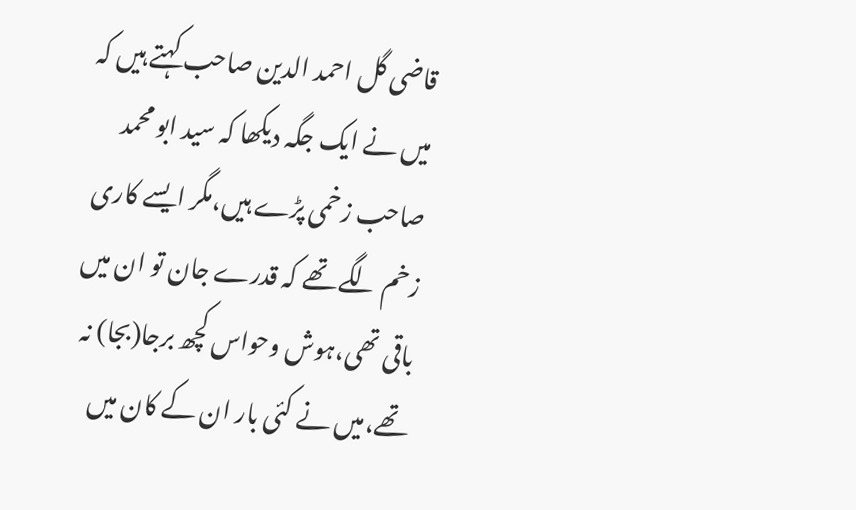قاضی گل احمد الدین صاحب کہتے ہیں کہ میں نے ایک جگہ دیکھا کہ سید ابو محمد صاحب زخمی پڑے ہیں،مگر ایسے کاری زخم لگے تھے کہ قدرے جان تو ان میں باقی تھی،ہوش وحواس کچھ برجا(بجا) نہ تھے،میں نے کئی بار ان کے کان میں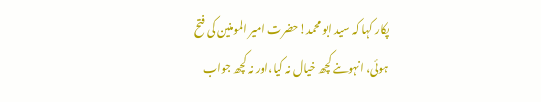پکار کہا کہ سید ابو محمد!حضرت امیر المومنین کی فتح ہوئی، انہوںنے کچھ خیال نہ کیا،اور نہ کچھ جواب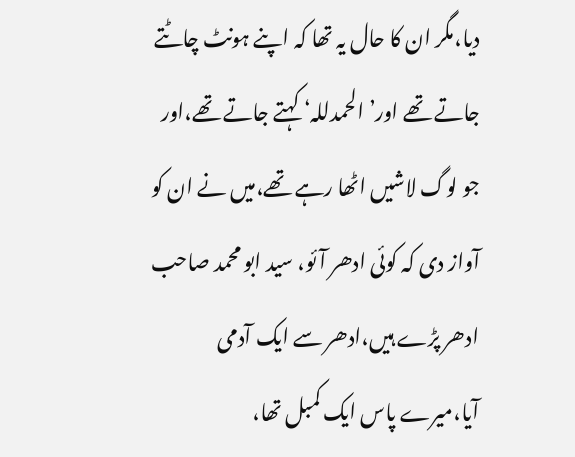دیا،مگر ان کا حال یہ تھا کہ اپنے ہونٹ چاٹتے جاتے تھے اور’ الحمدللہ‘ کہتے جاتے تھے،اور جو لوگ لاشیں اٹھا رہے تھے،میں نے ان کو آواز دی کہ کوئی ادھر آئو، سید ابو محمد صاحب ادھر پڑے ہیں،ادھر سے ایک آدمی آیا،میرے پاس ایک کمبل تھا،